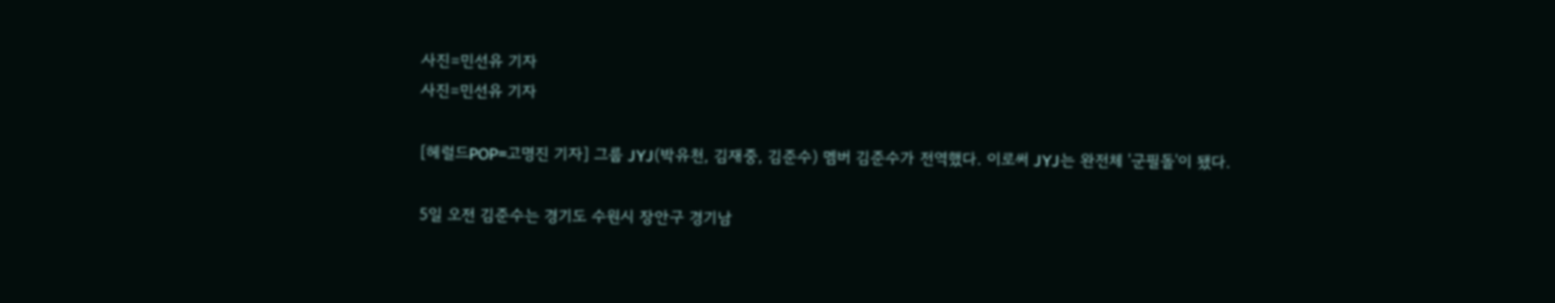사진=민선유 기자
사진=민선유 기자

[헤럴드POP=고명진 기자] 그룹 JYJ(박유천, 김재중, 김준수) 멤버 김준수가 전역했다. 이로써 JYJ는 완전체 '군필돌'이 됐다.

5일 오전 김준수는 경기도 수원시 장안구 경기남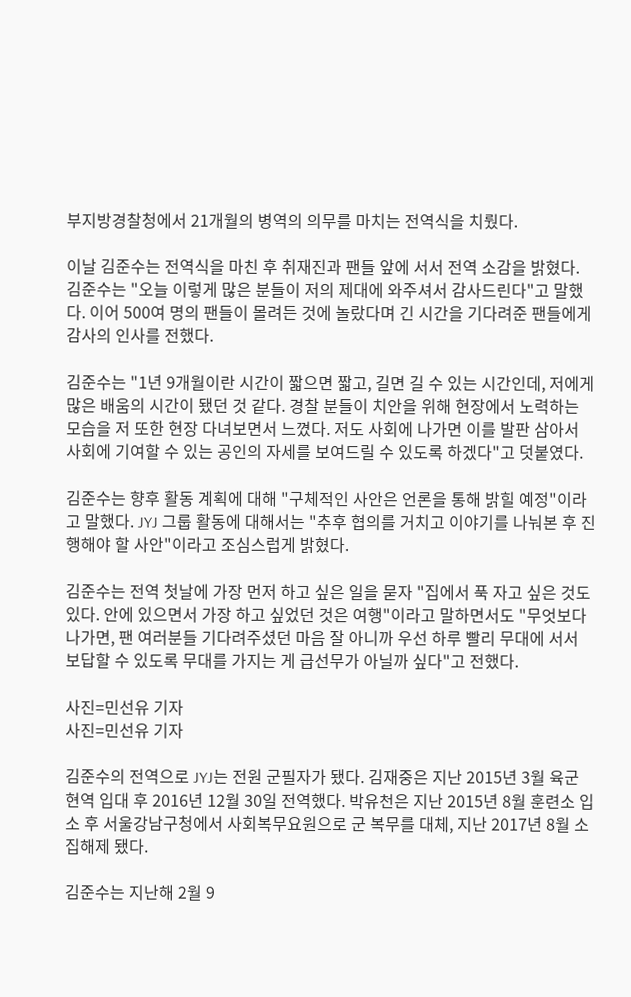부지방경찰청에서 21개월의 병역의 의무를 마치는 전역식을 치뤘다.

이날 김준수는 전역식을 마친 후 취재진과 팬들 앞에 서서 전역 소감을 밝혔다. 김준수는 "오늘 이렇게 많은 분들이 저의 제대에 와주셔서 감사드린다"고 말했다. 이어 500여 명의 팬들이 몰려든 것에 놀랐다며 긴 시간을 기다려준 팬들에게 감사의 인사를 전했다.

김준수는 "1년 9개월이란 시간이 짧으면 짧고, 길면 길 수 있는 시간인데, 저에게 많은 배움의 시간이 됐던 것 같다. 경찰 분들이 치안을 위해 현장에서 노력하는 모습을 저 또한 현장 다녀보면서 느꼈다. 저도 사회에 나가면 이를 발판 삼아서 사회에 기여할 수 있는 공인의 자세를 보여드릴 수 있도록 하겠다"고 덧붙였다.

김준수는 향후 활동 계획에 대해 "구체적인 사안은 언론을 통해 밝힐 예정"이라고 말했다. JYJ 그룹 활동에 대해서는 "추후 협의를 거치고 이야기를 나눠본 후 진행해야 할 사안"이라고 조심스럽게 밝혔다.

김준수는 전역 첫날에 가장 먼저 하고 싶은 일을 묻자 "집에서 푹 자고 싶은 것도 있다. 안에 있으면서 가장 하고 싶었던 것은 여행"이라고 말하면서도 "무엇보다 나가면, 팬 여러분들 기다려주셨던 마음 잘 아니까 우선 하루 빨리 무대에 서서 보답할 수 있도록 무대를 가지는 게 급선무가 아닐까 싶다"고 전했다.

사진=민선유 기자
사진=민선유 기자

김준수의 전역으로 JYJ는 전원 군필자가 됐다. 김재중은 지난 2015년 3월 육군 현역 입대 후 2016년 12월 30일 전역했다. 박유천은 지난 2015년 8월 훈련소 입소 후 서울강남구청에서 사회복무요원으로 군 복무를 대체, 지난 2017년 8월 소집해제 됐다.

김준수는 지난해 2월 9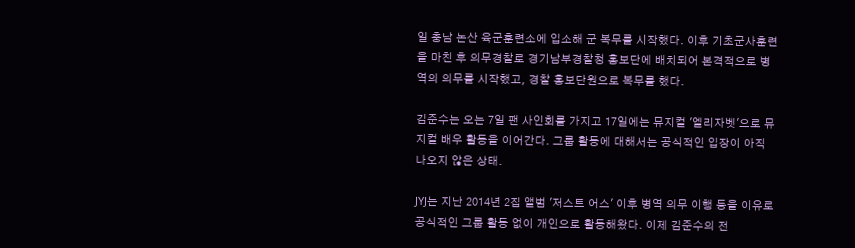일 충남 논산 육군훈련소에 입소해 군 복무를 시작했다. 이후 기초군사훈련을 마친 후 의무경찰로 경기남부경찰청 홍보단에 배치되어 본격적으로 병역의 의무를 시작했고, 경찰 홍보단원으로 복무를 했다.

김준수는 오는 7일 팬 사인회를 가지고 17일에는 뮤지컬 '엘리자벳'으로 뮤지컬 배우 활동을 이어간다. 그룹 활동에 대해서는 공식적인 입장이 아직 나오지 않은 상태.

JYJ는 지난 2014년 2집 앨범 '저스트 어스' 이후 병역 의무 이행 등을 이유로 공식적인 그룹 활동 없이 개인으로 활동해왔다. 이제 김준수의 전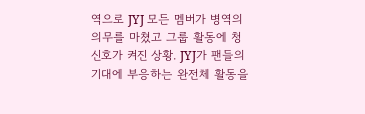역으로 JYJ 모든 멤버가 병역의 의무를 마쳤고 그룹 활동에 청신호가 켜진 상황. JYJ가 팬들의 기대에 부응하는 완전체 활동을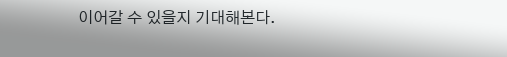이어갈 수 있을지 기대해본다.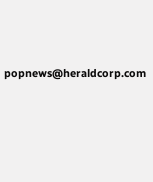popnews@heraldcorp.com